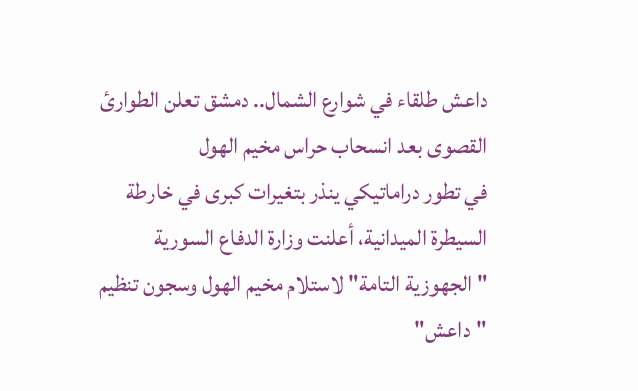داعش طلقاء في شوارع الشمال.. دمشق تعلن الطوارئ القصوى بعد انسحاب حراس مخيم الهول
في تطور دراماتيكي ينذر بتغيرات كبرى في خارطة السيطرة الميدانية، أعلنت وزارة الدفاع السورية "الجهوزية التامة" لاستلام مخيم الهول وسجون تنظيم "داعش"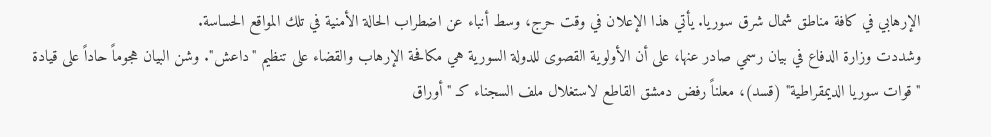الإرهابي في كافة مناطق شمال شرق سوريا. يأتي هذا الإعلان في وقت حرج، وسط أنباء عن اضطراب الحالة الأمنية في تلك المواقع الحساسة.
وشددت وزارة الدفاع في بيان رسمي صادر عنها، على أن الأولوية القصوى للدولة السورية هي مكافحة الإرهاب والقضاء على تنظيم "داعش". وشن البيان هجوماً حاداً على قيادة "قوات سوريا الديمقراطية" (قسد)، معلناً رفض دمشق القاطع لاستغلال ملف السجناء كـ "أوراق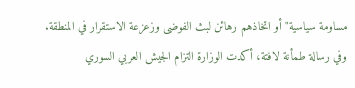مساومة سياسية" أو اتخاذهم رهائن لبث الفوضى وزعزعة الاستقرار في المنطقة.
وفي رسالة طمأنة لافتة، أكدت الوزارة التزام الجيش العربي السوري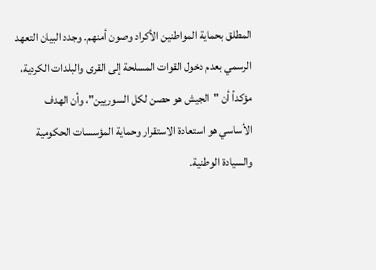المطلق بحماية المواطنين الأكراد وصون أمنهم. وجدد البيان التعهد الرسمي بعدم دخول القوات المسلحة إلى القرى والبلدات الكردية، مؤكداً أن "الجيش هو حصن لكل السوريين"، وأن الهدف الأساسي هو استعادة الاستقرار وحماية المؤسسات الحكومية والسيادة الوطنية.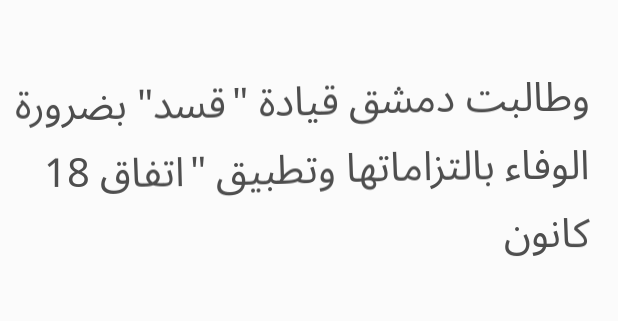وطالبت دمشق قيادة "قسد" بضرورة الوفاء بالتزاماتها وتطبيق "اتفاق 18 كانون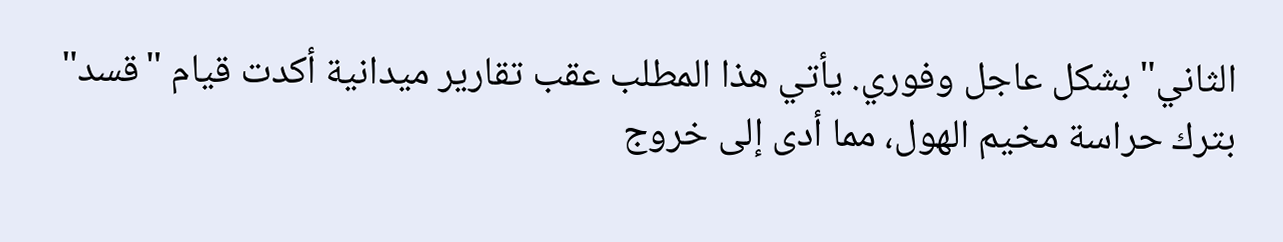الثاني" بشكل عاجل وفوري. يأتي هذا المطلب عقب تقارير ميدانية أكدت قيام "قسد" بترك حراسة مخيم الهول، مما أدى إلى خروج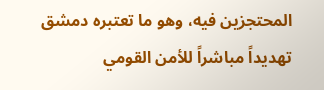المحتجزين فيه، وهو ما تعتبره دمشق تهديداً مباشراً للأمن القومي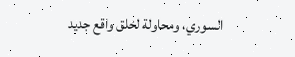السوري، ومحاولة لخلق واقع جديد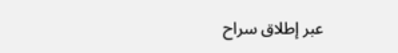عبر إطلاق سراح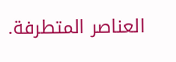العناصر المتطرفة.